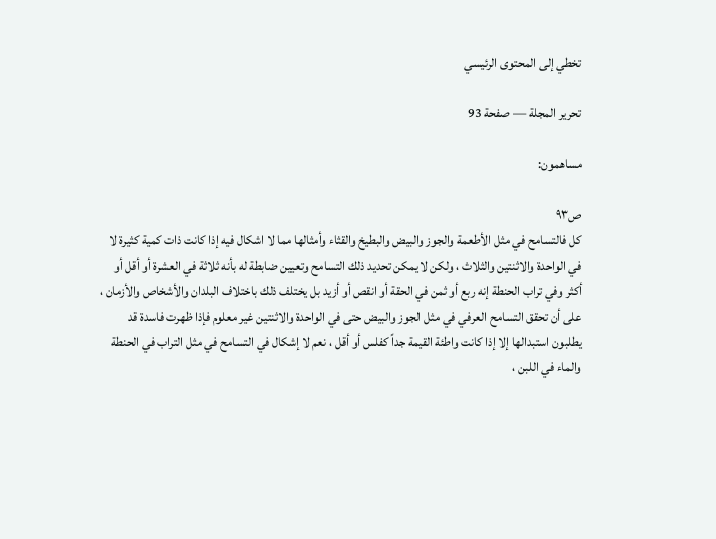تخطي إلى المحتوى الرئيسي

تحرير المجلة — صفحة 93

مساهمون:

ص٩٣
كل فالتسامح في مثل الأطعمة والجوز والبيض والبطيخ والقثاء وأمثالها مما لا اشكال فيه إذا كانت ذات كمية كثيرة لا في الواحدة والاثنتين والثلاث ، ولكن لا يمكن تحديد ذلك التسامح وتعيين ضابطة له بأنه ثلاثة في العشرة أو أقل أو أكثر وفي تراب الحنطة إنه ربع أو ثمن في الحقة أو انقص أو أزيد بل يختلف ذلك باختلاف البلدان والأشخاص والأزمان ، على أن تحقق التسامح العرفي في مثل الجوز والبيض حتى في الواحدة والاثنتين غير معلوم فإذا ظهرت فاسدة قد يطلبون استبدالها إلا إذا كانت واطئة القيمة جداً كفلس أو أقل ، نعم لا إشكال في التسامح في مثل التراب في الحنطة والماء في اللبن ،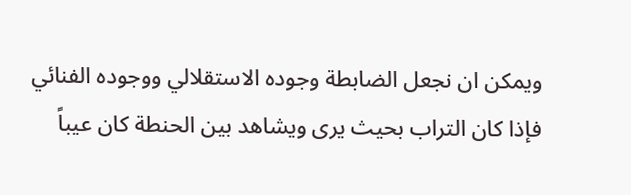ويمكن ان نجعل الضابطة وجوده الاستقلالي ووجوده الفنائي فإذا كان التراب بحيث يرى ويشاهد بين الحنطة كان عيباً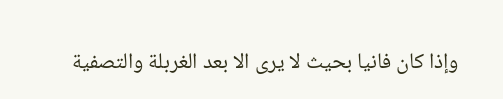وإذا كان فانيا بحيث لا يرى الا بعد الغربلة والتصفية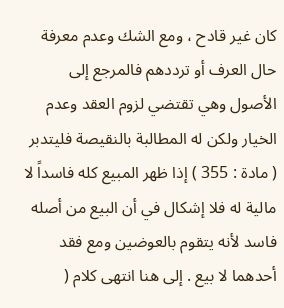كان غير قادح ، ومع الشك وعدم معرفة حال العرف أو ترددهم فالمرجع إلى الأصول وهي تقتضي لزوم العقد وعدم الخيار ولكن له المطالبة بالنقيصة فليتدبر ( مادة : 355 ) إذا ظهر المبيع كله فاسداً لا مالية له فلا إشكال في أن البيع من أصله فاسد لأنه يتقوم بالعوضين ومع فقد أحدهما لا بيع . إلى هنا انتهى كلام (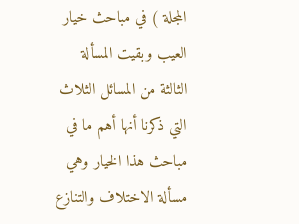المجلة ) في مباحث خيار العيب وبقيت المسألة الثالثة من المسائل الثلاث التي ذكرنا أنها أهم ما في مباحث هذا الخيار وهي مسألة الاختلاف والتنازع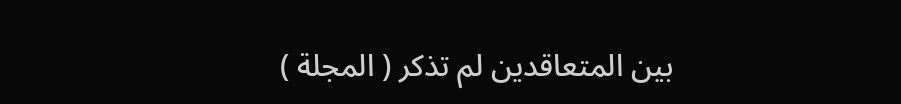بين المتعاقدين لم تذكر ( المجلة )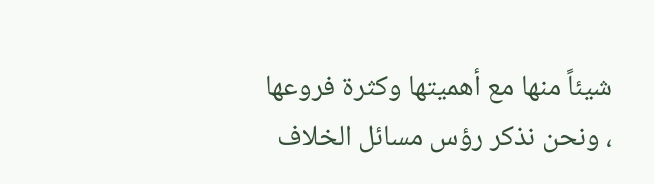شيئاً منها مع أهميتها وكثرة فروعها ، ونحن نذكر رؤس مسائل الخلاف